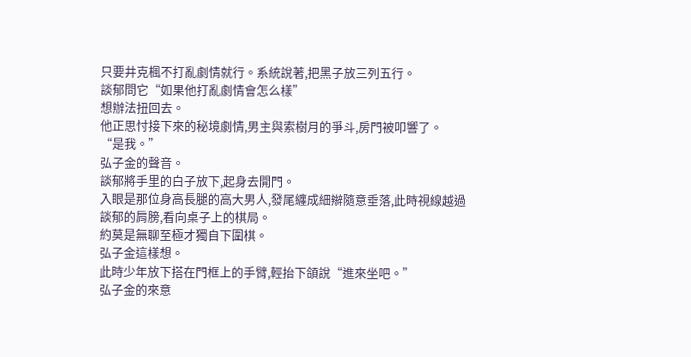只要井克楓不打亂劇情就行。系統說著,把黑子放三列五行。
談郁問它“如果他打亂劇情會怎么樣”
想辦法扭回去。
他正思忖接下來的秘境劇情,男主與索樹月的爭斗,房門被叩響了。
“是我。”
弘子金的聲音。
談郁將手里的白子放下,起身去開門。
入眼是那位身高長腿的高大男人,發尾纏成細辮隨意垂落,此時視線越過談郁的肩膀,看向桌子上的棋局。
約莫是無聊至極才獨自下圍棋。
弘子金這樣想。
此時少年放下搭在門框上的手臂,輕抬下頜說“進來坐吧。”
弘子金的來意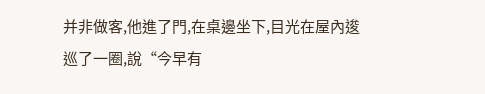并非做客,他進了門,在桌邊坐下,目光在屋內逡巡了一圈,說“今早有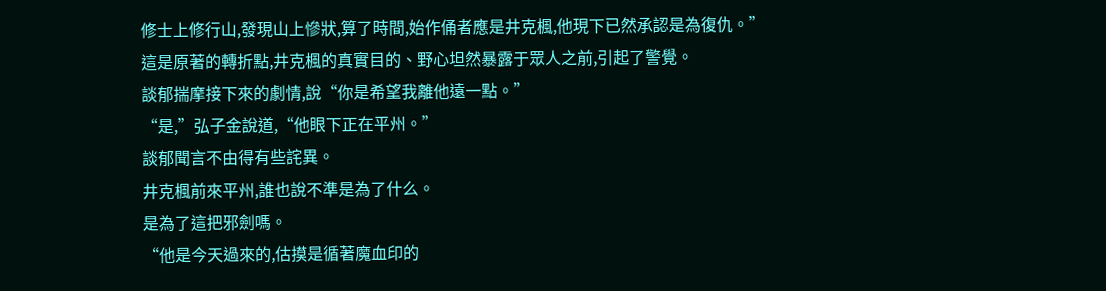修士上修行山,發現山上慘狀,算了時間,始作俑者應是井克楓,他現下已然承認是為復仇。”
這是原著的轉折點,井克楓的真實目的、野心坦然暴露于眾人之前,引起了警覺。
談郁揣摩接下來的劇情,說“你是希望我離他遠一點。”
“是,”弘子金說道,“他眼下正在平州。”
談郁聞言不由得有些詫異。
井克楓前來平州,誰也說不準是為了什么。
是為了這把邪劍嗎。
“他是今天過來的,估摸是循著魔血印的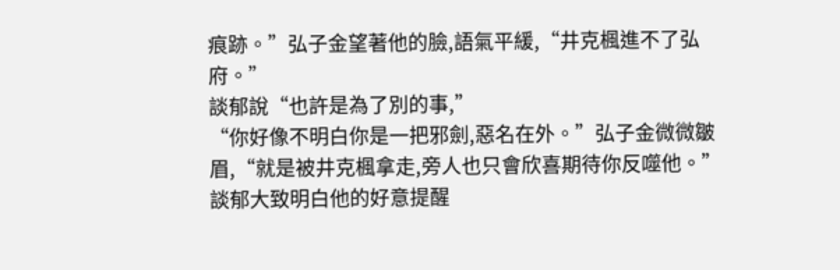痕跡。”弘子金望著他的臉,語氣平緩,“井克楓進不了弘府。”
談郁說“也許是為了別的事,”
“你好像不明白你是一把邪劍,惡名在外。”弘子金微微皺眉,“就是被井克楓拿走,旁人也只會欣喜期待你反噬他。”
談郁大致明白他的好意提醒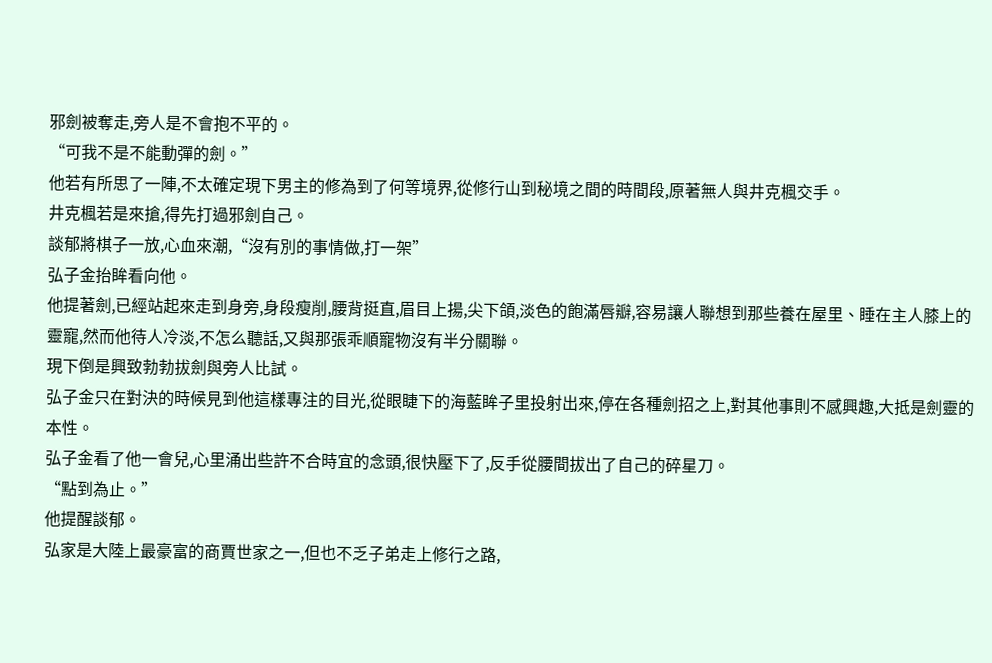邪劍被奪走,旁人是不會抱不平的。
“可我不是不能動彈的劍。”
他若有所思了一陣,不太確定現下男主的修為到了何等境界,從修行山到秘境之間的時間段,原著無人與井克楓交手。
井克楓若是來搶,得先打過邪劍自己。
談郁將棋子一放,心血來潮,“沒有別的事情做,打一架”
弘子金抬眸看向他。
他提著劍,已經站起來走到身旁,身段瘦削,腰背挺直,眉目上揚,尖下頜,淡色的飽滿唇瓣,容易讓人聯想到那些養在屋里、睡在主人膝上的靈寵,然而他待人冷淡,不怎么聽話,又與那張乖順寵物沒有半分關聯。
現下倒是興致勃勃拔劍與旁人比試。
弘子金只在對決的時候見到他這樣專注的目光,從眼睫下的海藍眸子里投射出來,停在各種劍招之上,對其他事則不感興趣,大抵是劍靈的本性。
弘子金看了他一會兒,心里涌出些許不合時宜的念頭,很快壓下了,反手從腰間拔出了自己的碎星刀。
“點到為止。”
他提醒談郁。
弘家是大陸上最豪富的商賈世家之一,但也不乏子弟走上修行之路,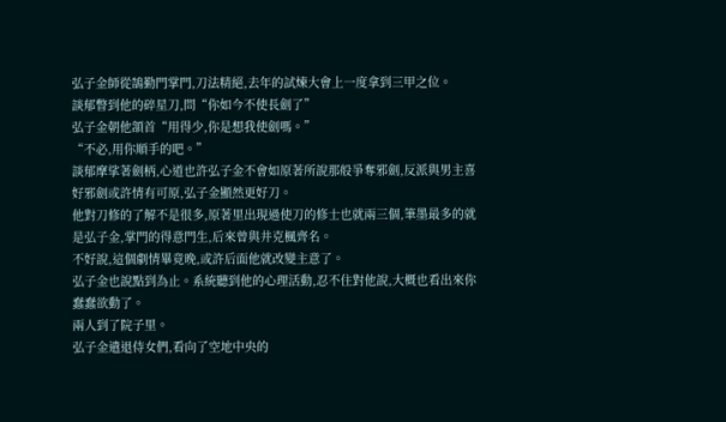弘子金師從鵠勤門掌門,刀法精絕,去年的試煉大會上一度拿到三甲之位。
談郁瞥到他的碎星刀,問“你如今不使長劍了”
弘子金朝他頷首“用得少,你是想我使劍嗎。”
“不必,用你順手的吧。”
談郁摩挲著劍柄,心道也許弘子金不會如原著所說那般爭奪邪劍,反派與男主喜好邪劍或許情有可原,弘子金顯然更好刀。
他對刀修的了解不是很多,原著里出現過使刀的修士也就兩三個,筆墨最多的就是弘子金,掌門的得意門生,后來曾與井克楓齊名。
不好說,這個劇情畢竟晚,或許后面他就改變主意了。
弘子金也說點到為止。系統聽到他的心理活動,忍不住對他說,大概也看出來你蠢蠢欲動了。
兩人到了院子里。
弘子金遣退侍女們,看向了空地中央的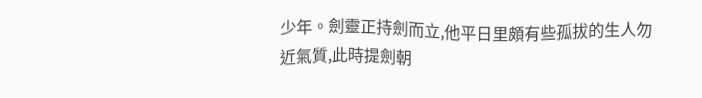少年。劍靈正持劍而立,他平日里頗有些孤拔的生人勿近氣質,此時提劍朝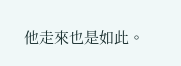他走來也是如此。